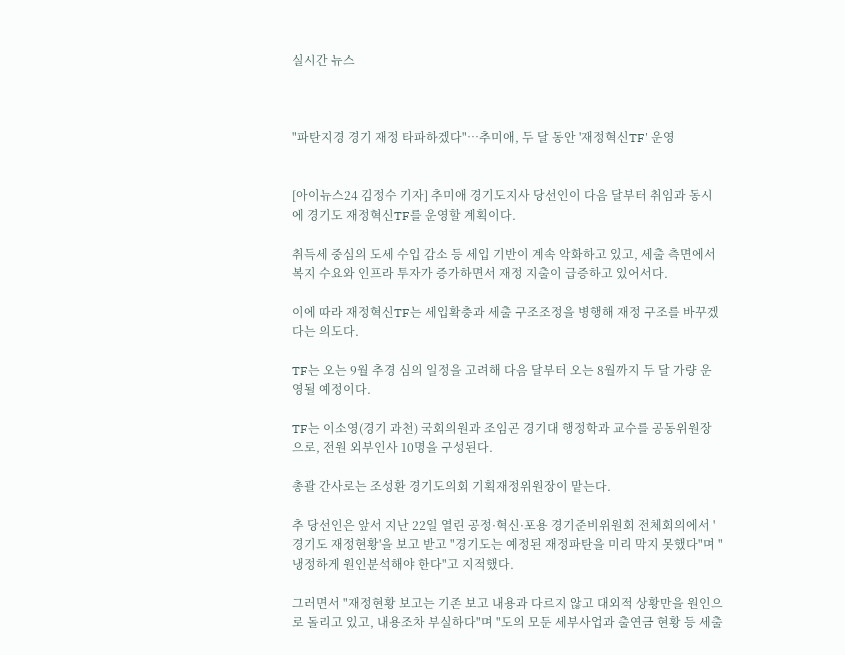실시간 뉴스



"파탄지경 경기 재정 타파하겠다"…추미애, 두 달 동안 '재정혁신TF' 운영


[아이뉴스24 김정수 기자] 추미애 경기도지사 당선인이 다음 달부터 취임과 동시에 경기도 재정혁신TF를 운영할 계획이다.

취득세 중심의 도세 수입 감소 등 세입 기반이 계속 악화하고 있고, 세출 측면에서 복지 수요와 인프라 투자가 증가하면서 재정 지출이 급증하고 있어서다.

이에 따라 재정혁신TF는 세입확충과 세출 구조조정을 병행해 재정 구조를 바꾸겠다는 의도다.

TF는 오는 9월 추경 심의 일정을 고려해 다음 달부터 오는 8월까지 두 달 가량 운영될 예정이다.

TF는 이소영(경기 과천) 국회의원과 조임곤 경기대 행정학과 교수를 공동위원장으로, 전원 외부인사 10명을 구성된다.

총괄 간사로는 조성환 경기도의회 기획재정위원장이 맡는다.

추 당선인은 앞서 지난 22일 열린 공정·혁신·포용 경기준비위원회 전체회의에서 '경기도 재정현황'을 보고 받고 "경기도는 예정된 재정파탄을 미리 막지 못했다"며 "냉정하게 원인분석해야 한다"고 지적했다.

그러면서 "재정현황 보고는 기존 보고 내용과 다르지 않고 대외적 상황만을 원인으로 돌리고 있고, 내용조차 부실하다"며 "도의 모둔 세부사업과 출연금 현황 등 세출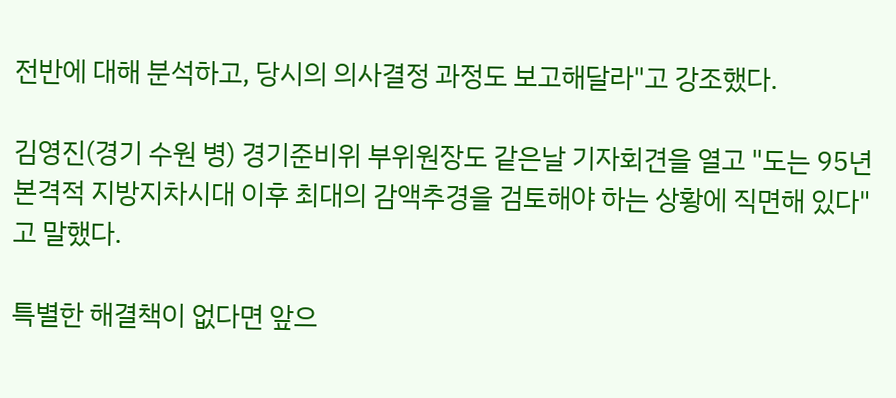전반에 대해 분석하고, 당시의 의사결정 과정도 보고해달라"고 강조했다.

김영진(경기 수원 병) 경기준비위 부위원장도 같은날 기자회견을 열고 "도는 95년 본격적 지방지차시대 이후 최대의 감액추경을 검토해야 하는 상황에 직면해 있다"고 말했다.

특별한 해결책이 없다면 앞으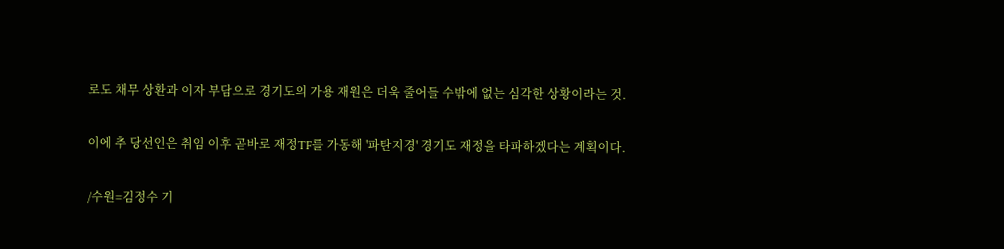로도 채무 상환과 이자 부담으로 경기도의 가용 재원은 더욱 줄어들 수밖에 없는 심각한 상황이라는 것.

이에 추 당선인은 취임 이후 곧바로 재정TF를 가동해 '파탄지경' 경기도 재정을 타파하겠다는 계획이다.

/수원=김정수 기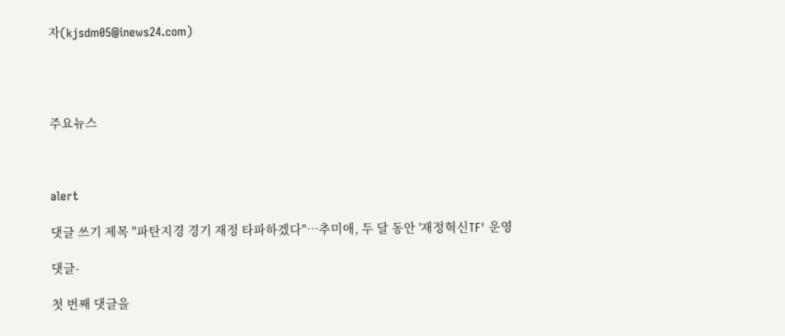자(kjsdm05@inews24.com)




주요뉴스



alert

댓글 쓰기 제목 "파탄지경 경기 재정 타파하겠다"…추미애, 두 달 동안 '재정혁신TF' 운영

댓글-

첫 번째 댓글을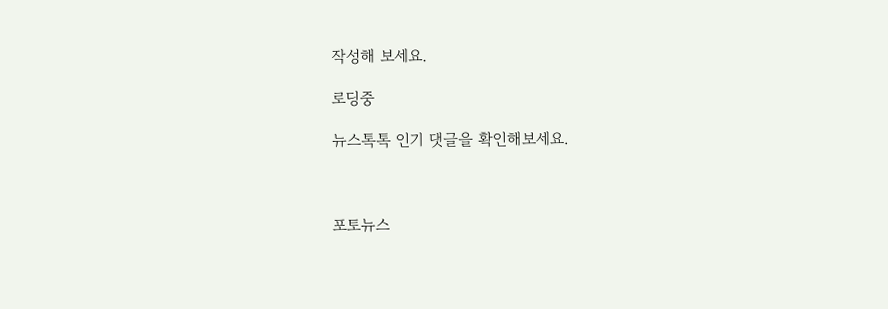작성해 보세요.

로딩중

뉴스톡톡 인기 댓글을 확인해보세요.



포토뉴스